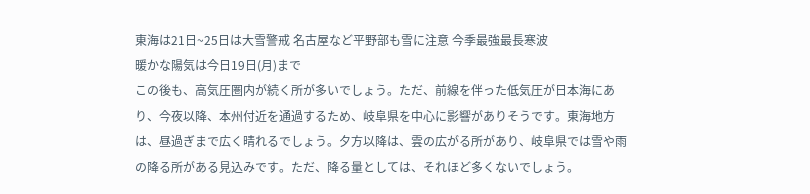東海は21日~25日は大雪警戒 名古屋など平野部も雪に注意 今季最強最長寒波
暖かな陽気は今日19日(月)まで
この後も、高気圧圏内が続く所が多いでしょう。ただ、前線を伴った低気圧が日本海にあり、今夜以降、本州付近を通過するため、岐阜県を中心に影響がありそうです。東海地方は、昼過ぎまで広く晴れるでしょう。夕方以降は、雲の広がる所があり、岐阜県では雪や雨の降る所がある見込みです。ただ、降る量としては、それほど多くないでしょう。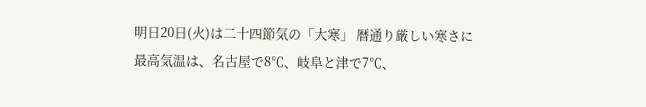明日20日(火)は二十四節気の「大寒」 暦通り厳しい寒さに
最高気温は、名古屋で8℃、岐阜と津で7℃、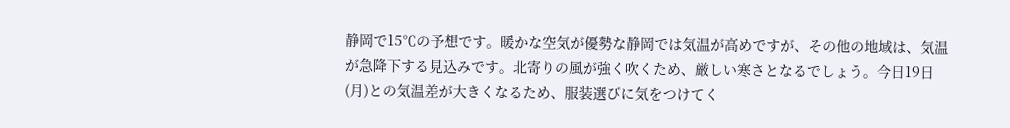静岡で15℃の予想です。暖かな空気が優勢な静岡では気温が高めですが、その他の地域は、気温が急降下する見込みです。北寄りの風が強く吹くため、厳しい寒さとなるでしょう。今日19日(月)との気温差が大きくなるため、服装選びに気をつけてく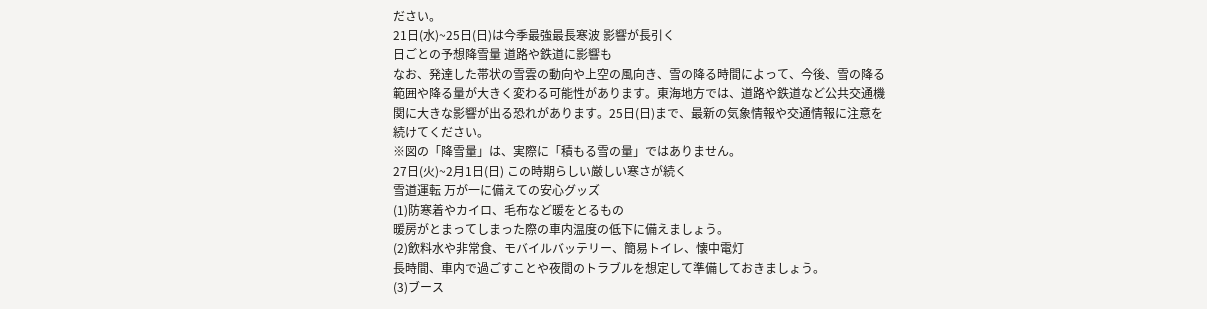ださい。
21日(水)~25日(日)は今季最強最長寒波 影響が長引く
日ごとの予想降雪量 道路や鉄道に影響も
なお、発達した帯状の雪雲の動向や上空の風向き、雪の降る時間によって、今後、雪の降る範囲や降る量が大きく変わる可能性があります。東海地方では、道路や鉄道など公共交通機関に大きな影響が出る恐れがあります。25日(日)まで、最新の気象情報や交通情報に注意を続けてください。
※図の「降雪量」は、実際に「積もる雪の量」ではありません。
27日(火)~2月1日(日) この時期らしい厳しい寒さが続く
雪道運転 万が一に備えての安心グッズ
(1)防寒着やカイロ、毛布など暖をとるもの
暖房がとまってしまった際の車内温度の低下に備えましょう。
(2)飲料水や非常食、モバイルバッテリー、簡易トイレ、懐中電灯
長時間、車内で過ごすことや夜間のトラブルを想定して準備しておきましょう。
(3)ブース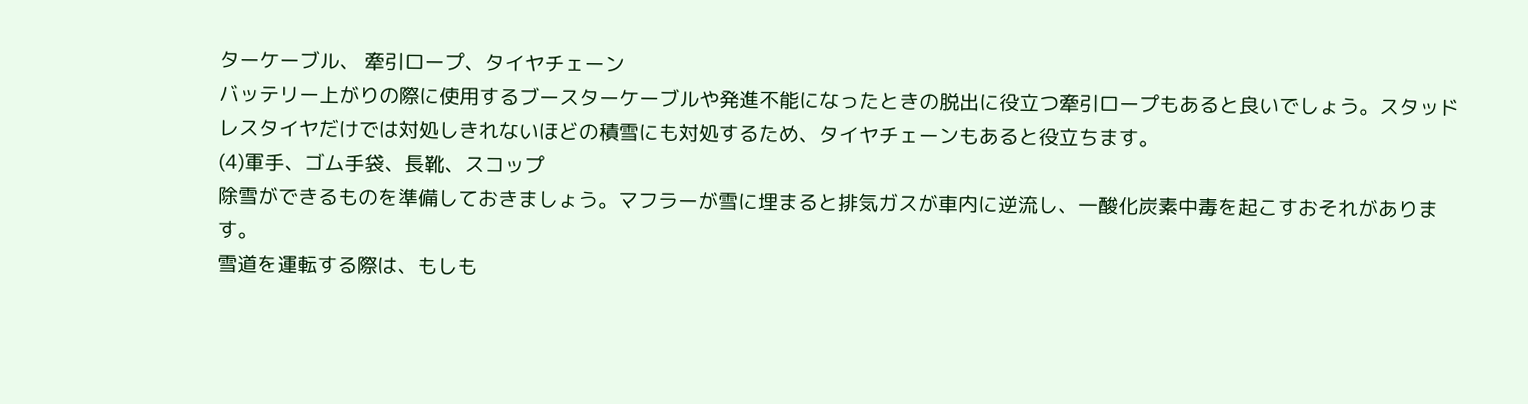ターケーブル、 牽引ロープ、タイヤチェーン
バッテリー上がりの際に使用するブースターケーブルや発進不能になったときの脱出に役立つ牽引ロープもあると良いでしょう。スタッドレスタイヤだけでは対処しきれないほどの積雪にも対処するため、タイヤチェーンもあると役立ちます。
(4)軍手、ゴム手袋、長靴、スコップ
除雪ができるものを準備しておきましょう。マフラーが雪に埋まると排気ガスが車内に逆流し、一酸化炭素中毒を起こすおそれがあります。
雪道を運転する際は、もしも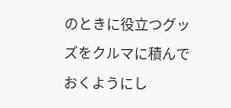のときに役立つグッズをクルマに積んでおくようにし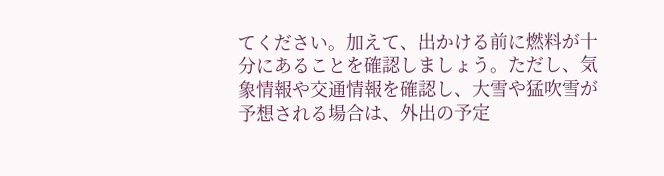てください。加えて、出かける前に燃料が十分にあることを確認しましょう。ただし、気象情報や交通情報を確認し、大雪や猛吹雪が予想される場合は、外出の予定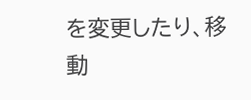を変更したり、移動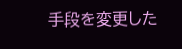手段を変更した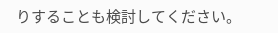りすることも検討してください。